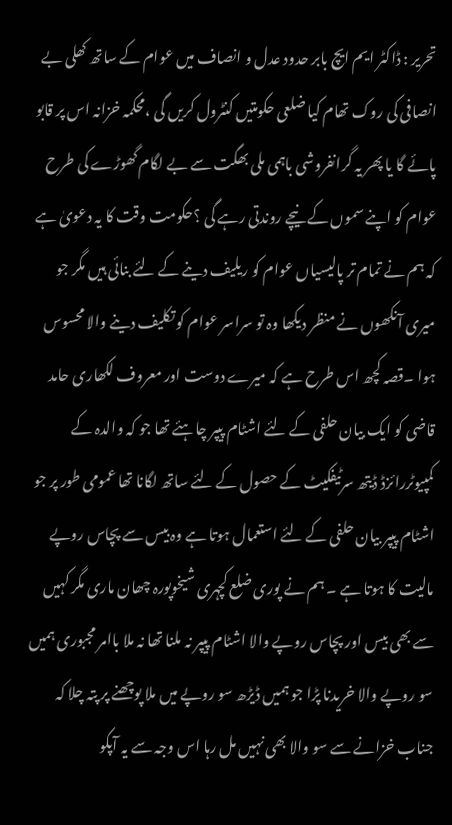تحریر : ڈاکٹر ایم ایچ بابر حدود عدل و انصاف میں عوام کے ساتھ کھلی بے انصافی کی روک تھام کیا ضلعی حکومتیں کنٹرول کریں گی ،محکمہ خزانہ اس پر قابو پائے گا یا پھر یہ گرانفروشی باہمی ملی بھگت سے بے لگام گھوڑے کی طرح عوام کو اپنے سموں کے نیچے روندتی رہے گی ؟حکومت وقت کا یہ دعویٰ ہے کہ ہم نے تمام تر پالیسیاں عوام کو ریلیف دینے کے لئے بنائی ہیں مگر جو میری آنکھوں نے منظر دیکھا وہ تو سراسر عوام کو تکلیف دینے والا محسوس ہوا ۔قصہ کچھ اس طرح ہے کہ میرے دوست اور معروف لکھاری حامد قاضی کو ایک بیان حلفی کے لئے اشٹام پیپر چاہئے تھا جو کہ والدہ کے کمپیوٹررائزڈ ڈیتھ سرٹیفکیٹ کے حصول کے لئے ساتھ لگانا تھا عمومی طور پر جو اشٹام پیپر بیان حلفی کے لئے استعمال ہوتا ہے وہ بیس سے پچاس روپے مالیت کا ہوتا ہے ۔ ہم نے پوری ضلع کچہری شیخوپورہ چھان ماری مگر کہیں سے بھی بیس اور پچاس روپے والا اشٹام پیپر نہ ملنا تھا نہ ملا باامر مجبوری ہمیں سو روپے والا خریدنا پڑا جو ہمیں ڈیڑھ سو روپے میں ملا پوچھنے پر پتہ چلا کہ جناب خزانے سے سو والا بھی نہیں مل رہا اس وجہ سے یہ آپکو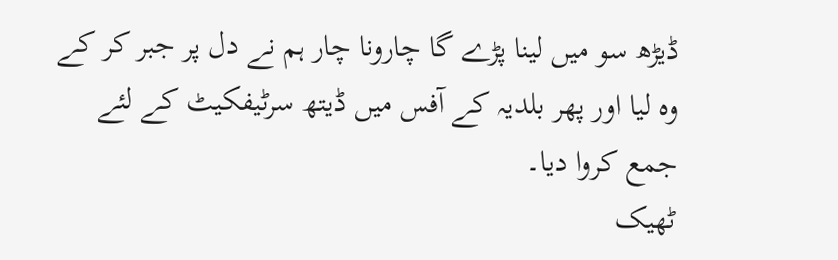ڈیڑھ سو میں لینا پڑے گا چارونا چار ہم نے دل پر جبر کر کے وہ لیا اور پھر بلدیہ کے آفس میں ڈیتھ سرٹیفکیٹ کے لئے جمع کروا دیا۔
ٹھیک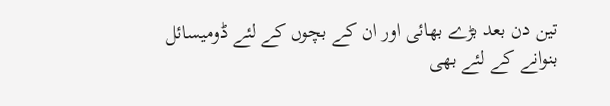تین دن بعد بڑے بھائی اور ان کے بچوں کے لئے ڈومیسائل بنوانے کے لئے بھی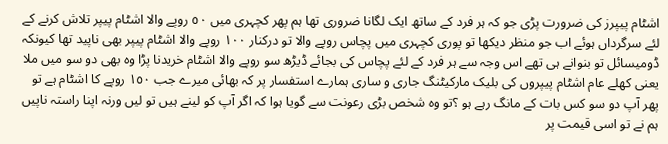اشٹام پیپرز کی ضرورت پڑی جو کہ ہر فرد کے ساتھ ایک لگانا ضروری تھا ہم پھر کچہری میں ٥٠ روپے والا اشٹام پیپر تلاش کرنے کے لئے سرگرداں ہوئے اب جو منظر دیکھا تو پوری کچہری میں پچاس روپے والا تو درکنار ١٠٠ روپے والا اشٹام پیپر بھی ناپید تھا کیونکہ ڈومیسائل تو بنوانے ہی تھے اس وجہ سے ہر فرد کے لئے پچاس کی بجائے ڈیڑھ سو روپے والا اشٹام خریدنا پڑا وہ بھی دو سو میں ملا یعنی کھلے عام اشٹام پیپروں کی بلیک مارکیٹنگ جاری و ساری ہمارے استفسار پر کہ بھائی میرے جب ١٥٠ روپے کا اشٹام ہے تو پھر آپ دو سو کس بات کے مانگ رہے ہو ؟تو وہ شخص بڑی رعونت سے گویا ہوا کہ اگر آپ کو لینے ہیں تو لیں ورنہ اپنا راستہ ناپیں ہم نے تو اسی قیمت پر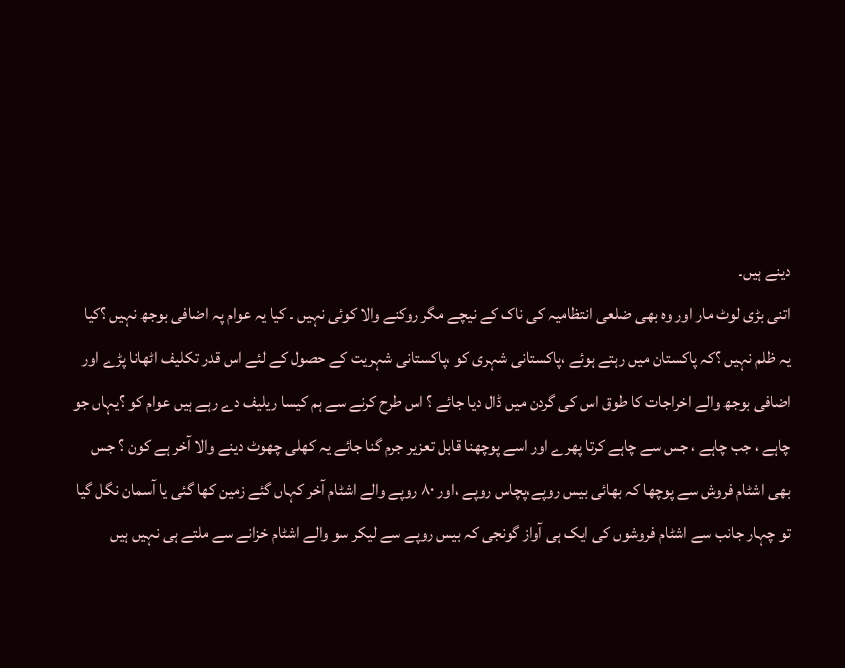دینے ہیں۔
اتنی بڑی لوٹ مار اور وہ بھی ضلعی انتظامیہ کی ناک کے نیچے مگر روکنے والا کوئی نہیں ۔ کیا یہ عوام پہ اضافی بوجھ نہیں ؟کیا یہ ظلم نہیں ؟کہ پاکستان میں رہتے ہوئے ،پاکستانی شہری کو ،پاکستانی شہریت کے حصول کے لئے اس قدر تکلیف اٹھانا پڑے اور اضافی بوجھ والے اخراجات کا طوق اس کی گردن میں ڈال دیا جائے ؟ اس طرح کرنے سے ہم کیسا ریلیف دے رہے ہیں عوام کو ؟یہاں جو چاہے ، جب چاہے ، جس سے چاہے کرتا پھرے اور اسے پوچھنا قابل تعزیر جرم گنا جائے یہ کھلی چھوٹ دینے والا آخر ہے کون ؟ جس بھی اشٹام فروش سے پوچھا کہ بھائی بیس روپے،پچاس روپے ،اور ٨٠ روپے والے اشٹام آخر کہاں گئے زمین کھا گئی یا آسمان نگل گیا تو چہار جانب سے اشٹام فروشوں کی ایک ہی آواز گونجی کہ بیس روپے سے لیکر سو والے اشٹام خزانے سے ملتے ہی نہیں ہیں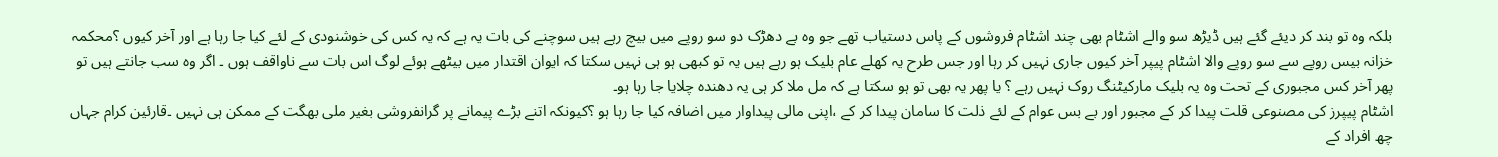بلکہ وہ تو بند کر دیئے گئے ہیں ڈیڑھ سو والے اشٹام بھی چند اشٹام فروشوں کے پاس دستیاب تھے جو وہ بے دھڑک دو سو روپے میں بیچ رہے ہیں سوچنے کی بات یہ ہے کہ یہ کس کی خوشنودی کے لئے کیا جا رہا ہے اور آخر کیوں ؟محکمہ خزانہ بیس روپے سے سو روپے والا اشٹام پیپر آخر کیوں جاری نہیں کر رہا اور جس طرح یہ کھلے عام بلیک ہو رہے ہیں یہ تو کبھی ہو ہی نہیں سکتا کہ ایوان اقتدار میں بیٹھے ہوئے لوگ اس بات سے ناواقف ہوں ۔ اگر وہ سب جانتے ہیں تو پھر آخر کس مجبوری کے تحت وہ یہ بلیک مارکیٹنگ روک نہیں رہے ؟ یا پھر یہ بھی تو ہو سکتا ہے کہ مل ملا کر ہی یہ دھندہ چلایا جا رہا ہو۔
اشٹام پیپرز کی مصنوعی قلت پیدا کر کے مجبور اور بے بس عوام کے لئے ذلت کا سامان پیدا کر کے ،اپنی مالی پیداوار میں اضافہ کیا جا رہا ہو ؟کیونکہ اتنے بڑے پیمانے پر گرانفروشی بغیر ملی بھگت کے ممکن ہی نہیں ۔قارئین کرام جہاں چھ افراد کے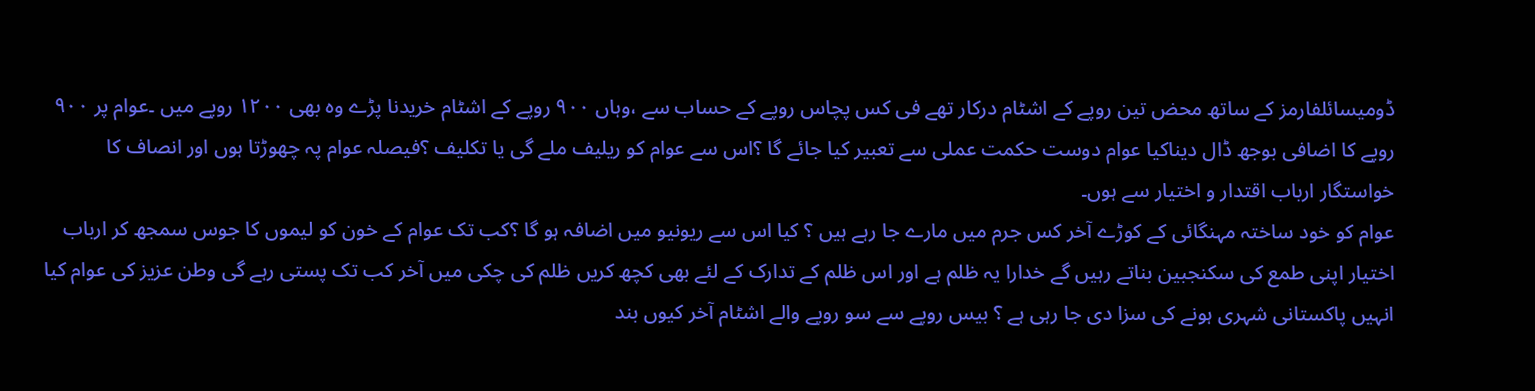ڈومیسائلفارمز کے ساتھ محض تین روپے کے اشٹام درکار تھے فی کس پچاس روپے کے حساب سے ،وہاں ٩٠٠ روپے کے اشٹام خریدنا پڑے وہ بھی ١٢٠٠ روپے میں ۔عوام پر ٩٠٠ روپے کا اضافی بوجھ ڈال دیناکیا عوام دوست حکمت عملی سے تعبیر کیا جائے گا ؟اس سے عوام کو ریلیف ملے گی یا تکلیف ؟فیصلہ عوام پہ چھوڑتا ہوں اور انصاف کا خواستگار ارباب اقتدار و اختیار سے ہوں۔
عوام کو خود ساختہ مہنگائی کے کوڑے آخر کس جرم میں مارے جا رہے ہیں ؟ کیا اس سے ریونیو میں اضافہ ہو گا ؟کب تک عوام کے خون کو لیموں کا جوس سمجھ کر ارباب اختیار اپنی طمع کی سکنجبین بناتے رہیں گے خدارا یہ ظلم ہے اور اس ظلم کے تدارک کے لئے بھی کچھ کریں ظلم کی چکی میں آخر کب تک پستی رہے گی وطن عزیز کی عوام کیا انہیں پاکستانی شہری ہونے کی سزا دی جا رہی ہے ؟ بیس روپے سے سو روپے والے اشٹام آخر کیوں بند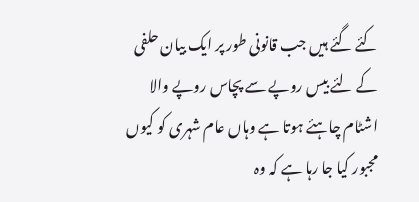کئے گئے ہیں جب قانونی طور پر ایک بیان حلفی کے لئے بیس روپے سے پچاس روپے والا اشٹام چاہئے ہوتا ہے وہاں عام شہری کو کیوں مجبور کیا جا رہا ہے کہ وہ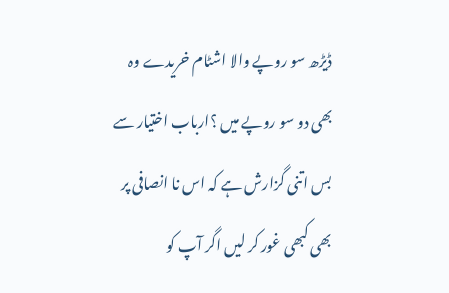ڈیڑھ سو روپے والا اشٹام خریدے وہ بھی دو سو روپے میں ؟ارباب اختیار سے بس اتنی گزارش ہے کہ اس نا انصافی پر بھی کبھی غور کر لیں اگر آپ کو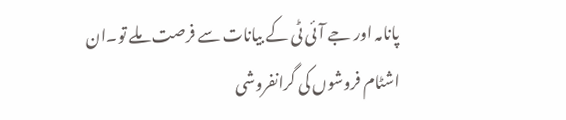پانامہ اور جے آئی ٹی کے بیانات سے فرصت ملے تو۔ان اشٹام فروشوں کی گرانفروشی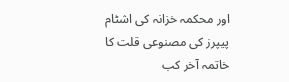اور محکمہ خزانہ کی اشٹام پیپرز کی مصنوعی قلت کا خاتمہ آخر کب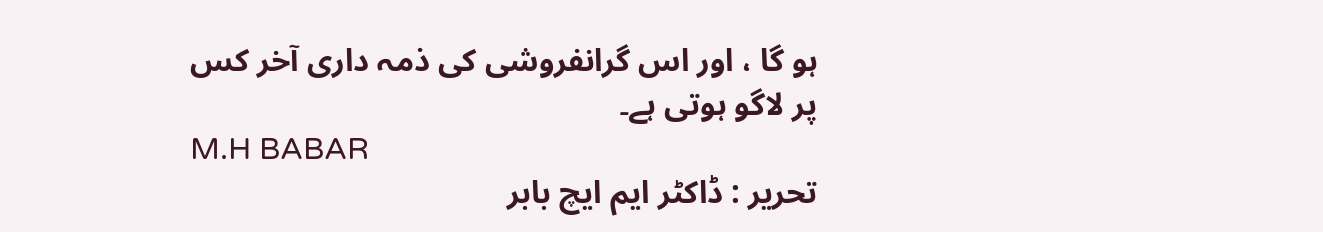ہو گا ، اور اس گرانفروشی کی ذمہ داری آخر کس پر لاگو ہوتی ہے۔
M.H BABAR
تحریر : ڈاکٹر ایم ایچ بابر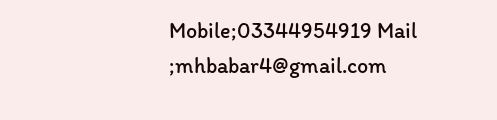Mobile;03344954919 Mail ;mhbabar4@gmail.com